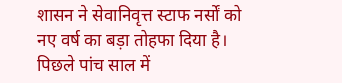शासन ने सेवानिवृत्त स्टाफ नर्सों को नए वर्ष का बड़ा तोहफा दिया है। पिछले पांच साल में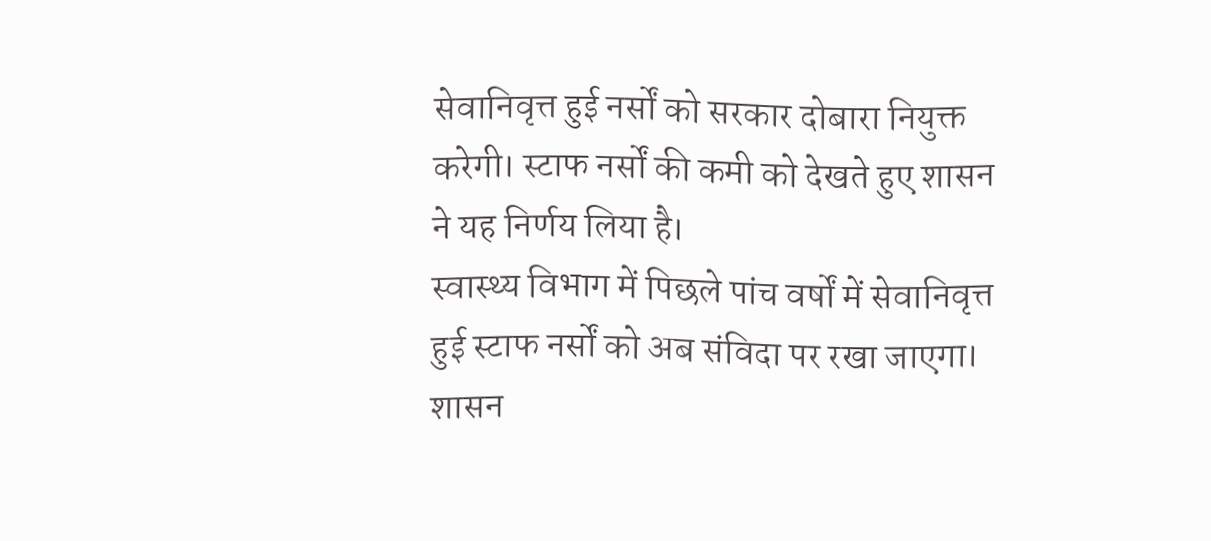सेवानिवृत्त हुई नर्सों को सरकार दोबारा नियुक्त करेगी। स्टाफ नर्सों की कमी को देखते हुए शासन ने यह निर्णय लिया है।
स्वास्थ्य विभाग में पिछले पांच वर्षों में सेवानिवृत्त हुई स्टाफ नर्सों को अब संविदा पर रखा जाएगा। शासन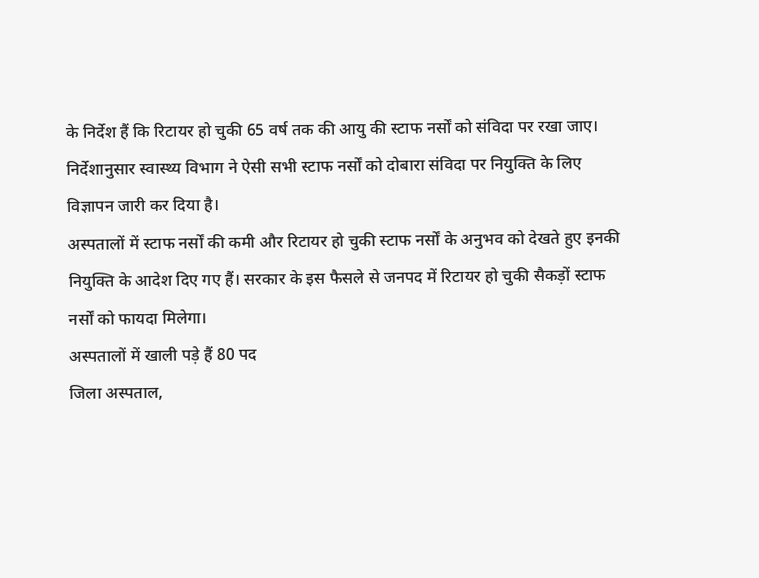के निर्देश हैं कि रिटायर हो चुकी 65 वर्ष तक की आयु की स्टाफ नर्सों को संविदा पर रखा जाए।
निर्देशानुसार स्वास्थ्य विभाग ने ऐसी सभी स्टाफ नर्सों को दोबारा संविदा पर नियुक्ति के लिए विज्ञापन जारी कर दिया है।
अस्पतालों में स्टाफ नर्सों की कमी और रिटायर हो चुकी स्टाफ नर्सों के अनुभव को देखते हुए इनकी नियुक्ति के आदेश दिए गए हैं। सरकार के इस फैसले से जनपद में रिटायर हो चुकी सैकड़ों स्टाफ नर्सों को फायदा मिलेगा।
अस्पतालों में खाली पड़े हैं 80 पद
जिला अस्पताल,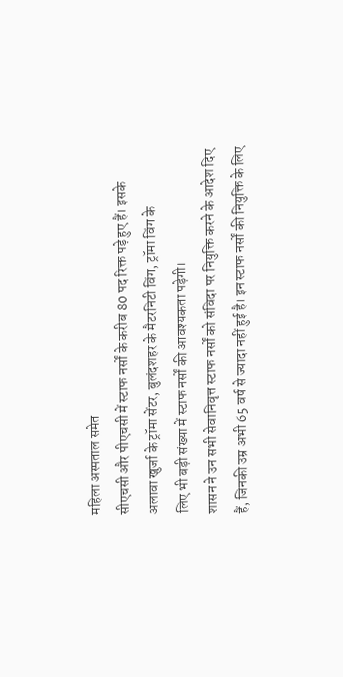महिला अस्पताल समेत
सीएचसी और पीएचसी में स्टाफ नर्सों के करीब 80 पद रिक्त पड़े हुए हैं। इसके
अलावा खुर्जा के ट्रॉमा सेंटर, बुलंदशहर के मैटरनिटी विंग, ट्रॉमा विंग के
लिए भी बड़ी संख्या में स्टाफ नर्सों की आवश्यकता पड़ेगी।
शासन ने उन सभी सेवानिवृत्त स्टाफ नर्सों को संविदा पर नियुक्ति करने के आदेश दिए हैं, जिनकी उम्र अभी 65 वर्ष से ज्यादा नहीं हुई है। इन स्टाफ नर्सों की नियुक्ति के लिए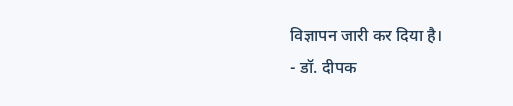विज्ञापन जारी कर दिया है।
- डॉ. दीपक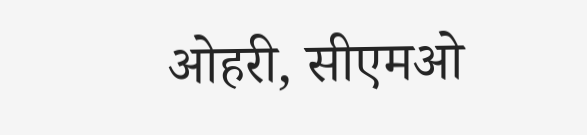ओहरी, सीएमओ